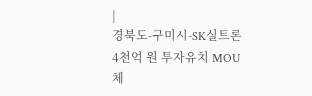|
경북도-구미시-SK실트론 4천억 원 투자유치 MOU체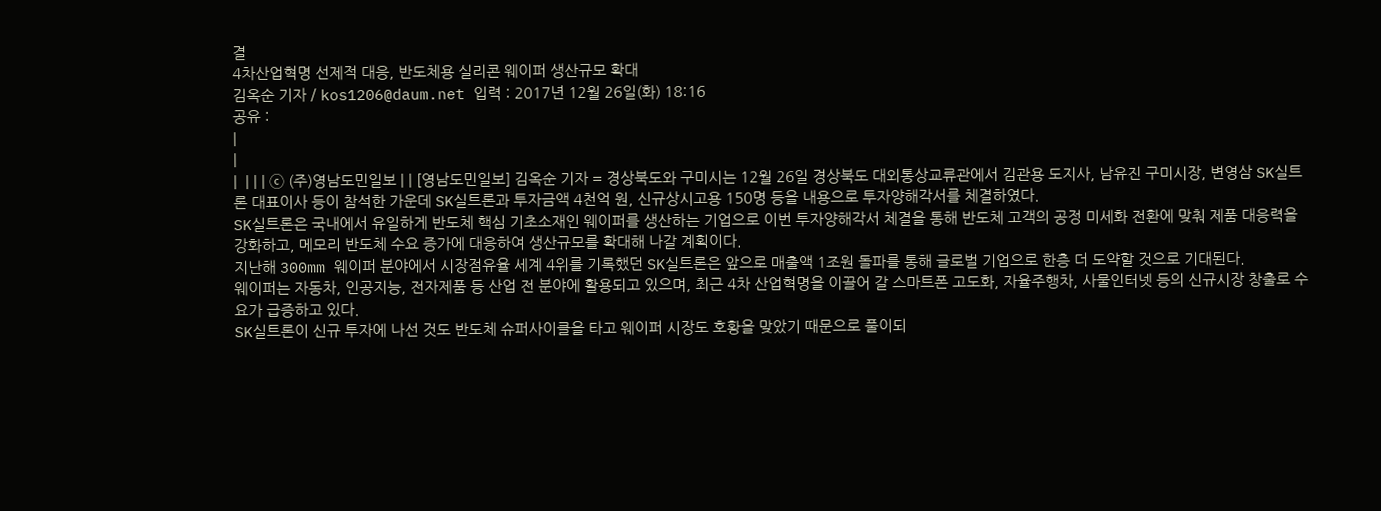결
4차산업혁명 선제적 대응, 반도체용 실리콘 웨이퍼 생산규모 확대
김옥순 기자 / kos1206@daum.net 입력 : 2017년 12월 26일(화) 18:16
공유 :
|
|
|  | | | ⓒ (주)영남도민일보 | | [영남도민일보] 김옥순 기자 = 경상북도와 구미시는 12월 26일 경상북도 대외통상교류관에서 김관용 도지사, 남유진 구미시장, 변영삼 SK실트론 대표이사 등이 참석한 가운데 SK실트론과 투자금액 4천억 원, 신규상시고용 150명 등을 내용으로 투자양해각서를 체결하였다.
SK실트론은 국내에서 유일하게 반도체 핵심 기초소재인 웨이퍼를 생산하는 기업으로 이번 투자양해각서 체결을 통해 반도체 고객의 공정 미세화 전환에 맞춰 제품 대응력을 강화하고, 메모리 반도체 수요 증가에 대응하여 생산규모를 확대해 나갈 계획이다.
지난해 300mm 웨이퍼 분야에서 시장점유율 세계 4위를 기록했던 SK실트론은 앞으로 매출액 1조원 돌파를 통해 글로벌 기업으로 한층 더 도약할 것으로 기대된다.
웨이퍼는 자동차, 인공지능, 전자제품 등 산업 전 분야에 활용되고 있으며, 최근 4차 산업혁명을 이끌어 갈 스마트폰 고도화, 자율주행차, 사물인터넷 등의 신규시장 창출로 수요가 급증하고 있다.
SK실트론이 신규 투자에 나선 것도 반도체 슈퍼사이클을 타고 웨이퍼 시장도 호황을 맞았기 때문으로 풀이되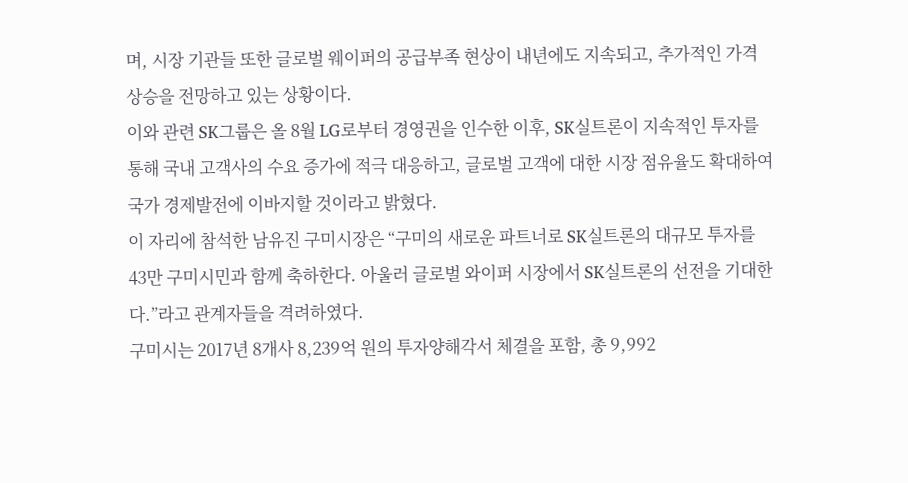며, 시장 기관들 또한 글로벌 웨이퍼의 공급부족 현상이 내년에도 지속되고, 추가적인 가격 상승을 전망하고 있는 상황이다.
이와 관련 SK그룹은 올 8월 LG로부터 경영권을 인수한 이후, SK실트론이 지속적인 투자를 통해 국내 고객사의 수요 증가에 적극 대응하고, 글로벌 고객에 대한 시장 점유율도 확대하여 국가 경제발전에 이바지할 것이라고 밝혔다.
이 자리에 참석한 남유진 구미시장은 “구미의 새로운 파트너로 SK실트론의 대규모 투자를 43만 구미시민과 함께 축하한다. 아울러 글로벌 와이퍼 시장에서 SK실트론의 선전을 기대한다.”라고 관계자들을 격려하였다.
구미시는 2017년 8개사 8,239억 원의 투자양해각서 체결을 포함, 총 9,992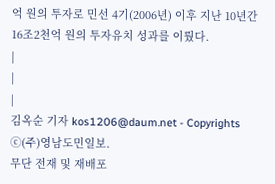억 원의 투자로 민선 4기(2006년) 이후 지난 10년간 16조2천억 원의 투자유치 성과를 이뤘다.
|
|
|
김옥순 기자 kos1206@daum.net - Copyrights ⓒ(주)영남도민일보.
무단 전재 및 재배포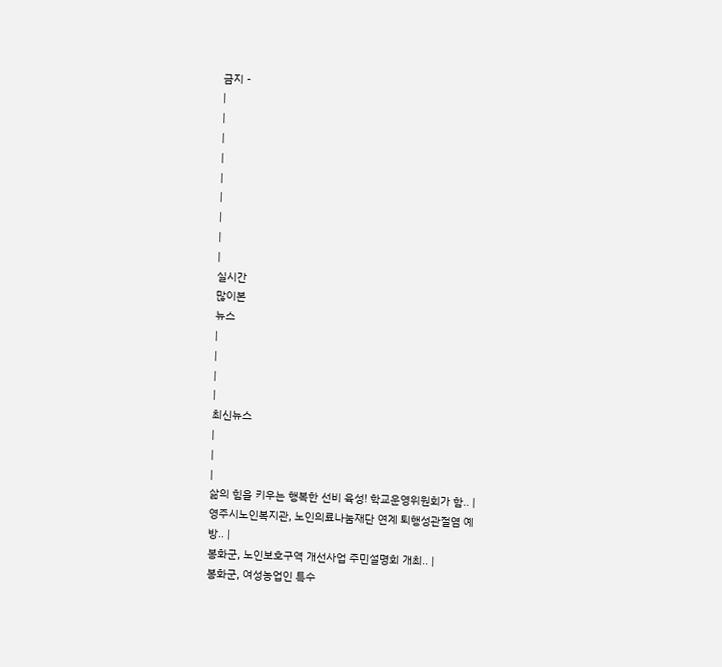금지 -
|
|
|
|
|
|
|
|
|
실시간
많이본
뉴스
|
|
|
|
최신뉴스
|
|
|
삶의 힘을 키우는 행복한 선비 육성! 학교운영위원회가 함.. |
영주시노인복지관, 노인의료나눔재단 연계 퇴행성관절염 예방.. |
봉화군, 노인보호구역 개선사업 주민설명회 개최.. |
봉화군, 여성농업인 특수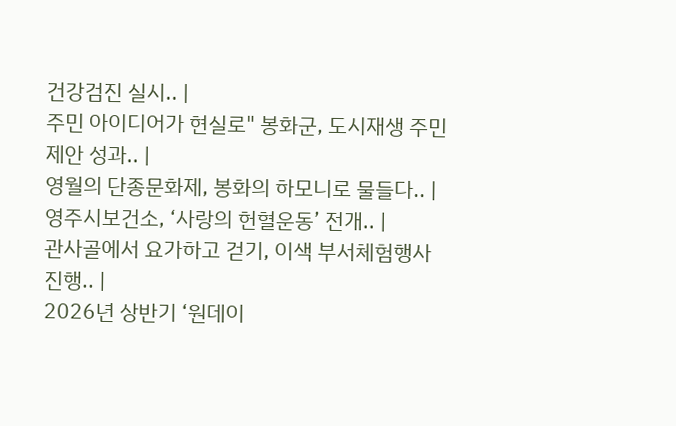건강검진 실시.. |
주민 아이디어가 현실로" 봉화군, 도시재생 주민제안 성과.. |
영월의 단종문화제, 봉화의 하모니로 물들다.. |
영주시보건소, ‘사랑의 헌혈운동’ 전개.. |
관사골에서 요가하고 걷기, 이색 부서체험행사 진행.. |
2026년 상반기 ‘원데이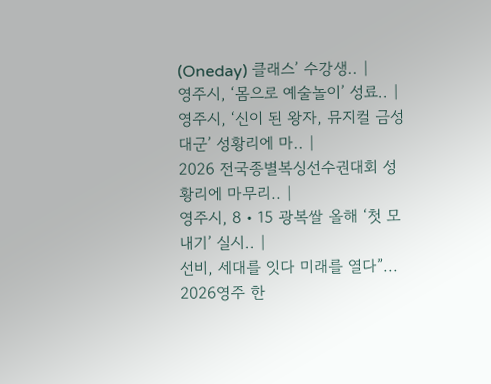(Oneday) 클래스’ 수강생.. |
영주시, ‘몸으로 예술놀이’ 성료.. |
영주시, ‘신이 된 왕자, 뮤지컬 금성대군’ 성황리에 마.. |
2026 전국종별복싱선수권대회 성황리에 마무리.. |
영주시, 8‧15 광복쌀 올해 ‘첫 모내기’ 실시.. |
선비, 세대를 잇다 미래를 열다”... 2026영주 한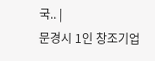국.. |
문경시 1인 창조기업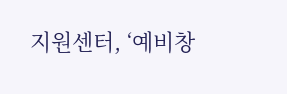지원센터, ‘예비창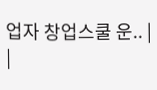업자 창업스쿨 운.. |
|